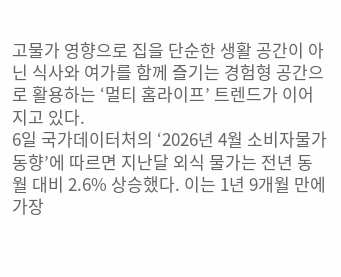고물가 영향으로 집을 단순한 생활 공간이 아닌 식사와 여가를 함께 즐기는 경험형 공간으로 활용하는 ‘멀티 홈라이프’ 트렌드가 이어지고 있다.
6일 국가데이터처의 ‘2026년 4월 소비자물가 동향’에 따르면 지난달 외식 물가는 전년 동월 대비 2.6% 상승했다. 이는 1년 9개월 만에 가장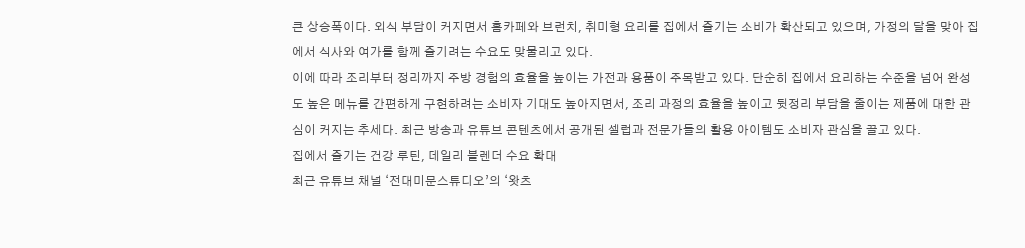큰 상승폭이다. 외식 부담이 커지면서 홈카페와 브런치, 취미형 요리를 집에서 즐기는 소비가 확산되고 있으며, 가정의 달을 맞아 집에서 식사와 여가를 함께 즐기려는 수요도 맞물리고 있다.
이에 따라 조리부터 정리까지 주방 경험의 효율을 높이는 가전과 용품이 주목받고 있다. 단순히 집에서 요리하는 수준을 넘어 완성도 높은 메뉴를 간편하게 구현하려는 소비자 기대도 높아지면서, 조리 과정의 효율을 높이고 뒷정리 부담을 줄이는 제품에 대한 관심이 커지는 추세다. 최근 방송과 유튜브 콘텐츠에서 공개된 셀럽과 전문가들의 활용 아이템도 소비자 관심을 끌고 있다.
집에서 즐기는 건강 루틴, 데일리 블렌더 수요 확대
최근 유튜브 채널 ‘전대미문스튜디오’의 ‘왓츠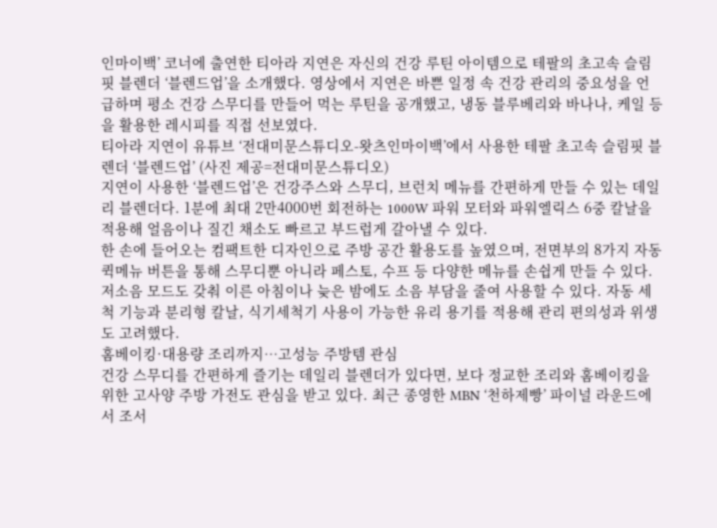인마이백’ 코너에 출연한 티아라 지연은 자신의 건강 루틴 아이템으로 테팔의 초고속 슬림핏 블렌더 ‘블렌드업’을 소개했다. 영상에서 지연은 바쁜 일정 속 건강 관리의 중요성을 언급하며 평소 건강 스무디를 만들어 먹는 루틴을 공개했고, 냉동 블루베리와 바나나, 케일 등을 활용한 레시피를 직접 선보였다.
티아라 지연이 유튜브 ‘전대미문스튜디오-왓츠인마이백’에서 사용한 테팔 초고속 슬림핏 블렌더 ‘블렌드업’ (사진 제공=전대미문스튜디오)
지연이 사용한 ‘블렌드업’은 건강주스와 스무디, 브런치 메뉴를 간편하게 만들 수 있는 데일리 블렌더다. 1분에 최대 2만4000번 회전하는 1000W 파워 모터와 파워엘릭스 6중 칼날을 적용해 얼음이나 질긴 채소도 빠르고 부드럽게 갈아낼 수 있다.
한 손에 들어오는 컴팩트한 디자인으로 주방 공간 활용도를 높였으며, 전면부의 8가지 자동 퀵메뉴 버튼을 통해 스무디뿐 아니라 페스토, 수프 등 다양한 메뉴를 손쉽게 만들 수 있다. 저소음 모드도 갖춰 이른 아침이나 늦은 밤에도 소음 부담을 줄여 사용할 수 있다. 자동 세척 기능과 분리형 칼날, 식기세척기 사용이 가능한 유리 용기를 적용해 관리 편의성과 위생도 고려했다.
홈베이킹·대용량 조리까지…고성능 주방템 관심
건강 스무디를 간편하게 즐기는 데일리 블렌더가 있다면, 보다 정교한 조리와 홈베이킹을 위한 고사양 주방 가전도 관심을 받고 있다. 최근 종영한 MBN ‘천하제빵’ 파이널 라운드에서 조서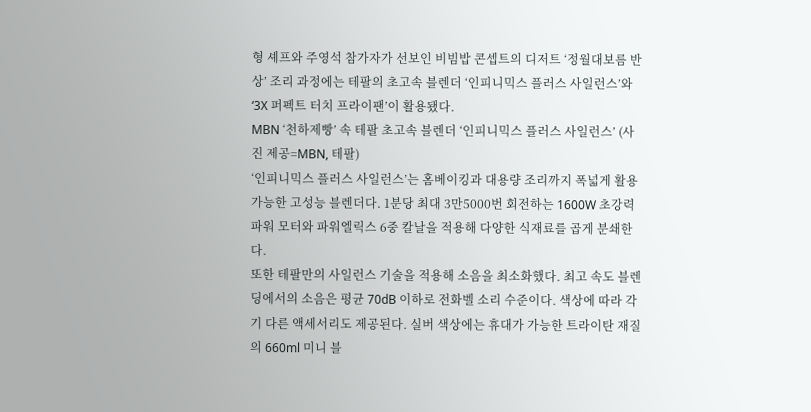형 셰프와 주영석 참가자가 선보인 비빔밥 콘셉트의 디저트 ‘정월대보름 반상’ 조리 과정에는 테팔의 초고속 블렌더 ‘인피니믹스 플러스 사일런스’와 ‘3X 퍼펙트 터치 프라이팬’이 활용됐다.
MBN ‘천하제빵’ 속 테팔 초고속 블렌더 ‘인피니믹스 플러스 사일런스’ (사진 제공=MBN, 테팔)
‘인피니믹스 플러스 사일런스’는 홈베이킹과 대용량 조리까지 폭넓게 활용 가능한 고성능 블렌더다. 1분당 최대 3만5000번 회전하는 1600W 초강력 파워 모터와 파워엘릭스 6중 칼날을 적용해 다양한 식재료를 곱게 분쇄한다.
또한 테팔만의 사일런스 기술을 적용해 소음을 최소화했다. 최고 속도 블렌딩에서의 소음은 평균 70dB 이하로 전화벨 소리 수준이다. 색상에 따라 각기 다른 액세서리도 제공된다. 실버 색상에는 휴대가 가능한 트라이탄 재질의 660ml 미니 블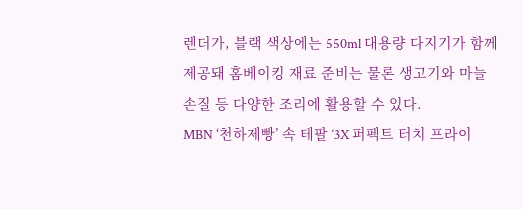렌더가, 블랙 색상에는 550ml 대용량 다지기가 함께 제공돼 홈베이킹 재료 준비는 물론 생고기와 마늘 손질 등 다양한 조리에 활용할 수 있다.
MBN ‘천하제빵’ 속 테팔 ‘3X 퍼펙트 터치 프라이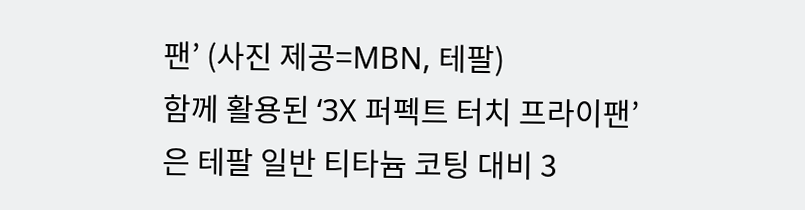팬’ (사진 제공=MBN, 테팔)
함께 활용된 ‘3X 퍼펙트 터치 프라이팬’은 테팔 일반 티타늄 코팅 대비 3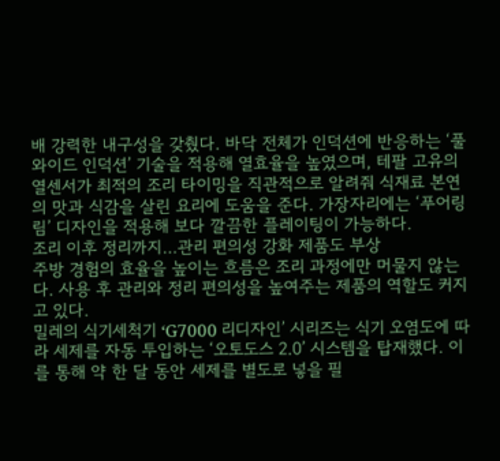배 강력한 내구성을 갖췄다. 바닥 전체가 인덕션에 반응하는 ‘풀와이드 인덕션’ 기술을 적용해 열효율을 높였으며, 테팔 고유의 열센서가 최적의 조리 타이밍을 직관적으로 알려줘 식재료 본연의 맛과 식감을 살린 요리에 도움을 준다. 가장자리에는 ‘푸어링 림’ 디자인을 적용해 보다 깔끔한 플레이팅이 가능하다.
조리 이후 정리까지…관리 편의성 강화 제품도 부상
주방 경험의 효율을 높이는 흐름은 조리 과정에만 머물지 않는다. 사용 후 관리와 정리 편의성을 높여주는 제품의 역할도 커지고 있다.
밀레의 식기세척기 ‘G7000 리디자인’ 시리즈는 식기 오염도에 따라 세제를 자동 투입하는 ‘오토도스 2.0’ 시스템을 탑재했다. 이를 통해 약 한 달 동안 세제를 별도로 넣을 필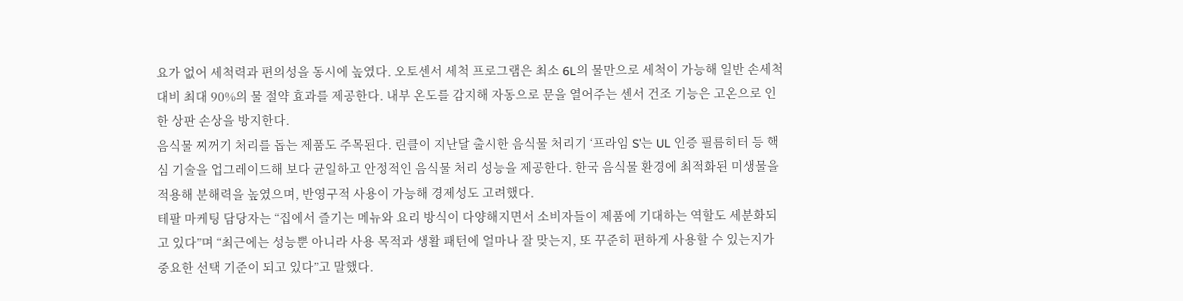요가 없어 세척력과 편의성을 동시에 높였다. 오토센서 세척 프로그램은 최소 6L의 물만으로 세척이 가능해 일반 손세척 대비 최대 90%의 물 절약 효과를 제공한다. 내부 온도를 감지해 자동으로 문을 열어주는 센서 건조 기능은 고온으로 인한 상판 손상을 방지한다.
음식물 찌꺼기 처리를 돕는 제품도 주목된다. 린클이 지난달 출시한 음식물 처리기 ‘프라임 S’는 UL 인증 필름히터 등 핵심 기술을 업그레이드해 보다 균일하고 안정적인 음식물 처리 성능을 제공한다. 한국 음식물 환경에 최적화된 미생물을 적용해 분해력을 높였으며, 반영구적 사용이 가능해 경제성도 고려했다.
테팔 마케팅 담당자는 “집에서 즐기는 메뉴와 요리 방식이 다양해지면서 소비자들이 제품에 기대하는 역할도 세분화되고 있다”며 “최근에는 성능뿐 아니라 사용 목적과 생활 패턴에 얼마나 잘 맞는지, 또 꾸준히 편하게 사용할 수 있는지가 중요한 선택 기준이 되고 있다”고 말했다.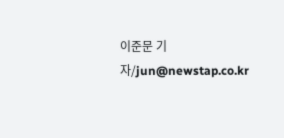이준문 기자/jun@newstap.co.kr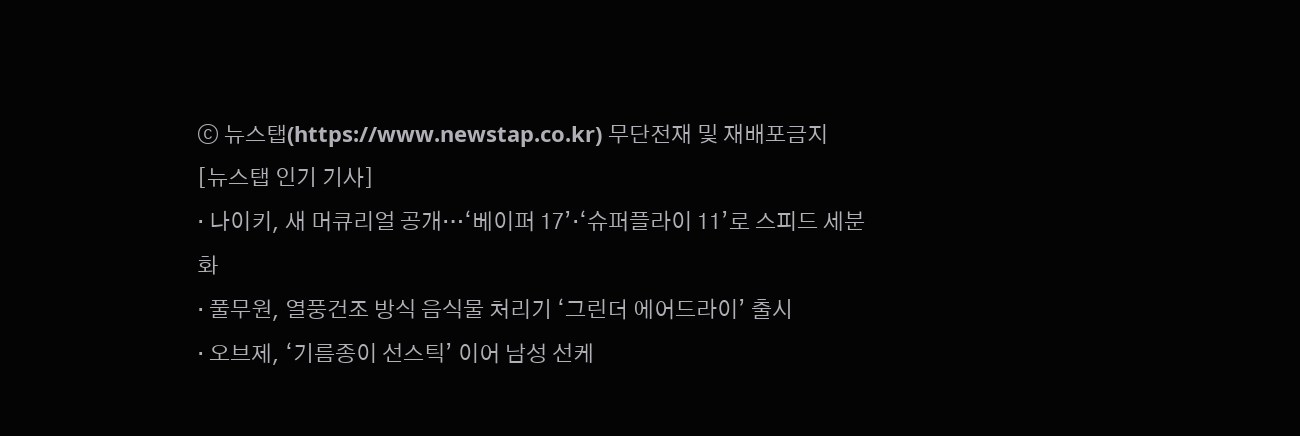ⓒ 뉴스탭(https://www.newstap.co.kr) 무단전재 및 재배포금지
[뉴스탭 인기 기사]
· 나이키, 새 머큐리얼 공개…‘베이퍼 17’·‘슈퍼플라이 11’로 스피드 세분화
· 풀무원, 열풍건조 방식 음식물 처리기 ‘그린더 에어드라이’ 출시
· 오브제, ‘기름종이 선스틱’ 이어 남성 선케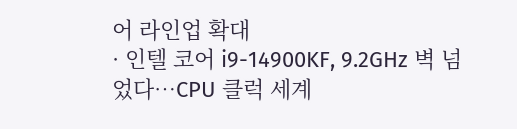어 라인업 확대
· 인텔 코어 i9-14900KF, 9.2GHz 벽 넘었다…CPU 클럭 세계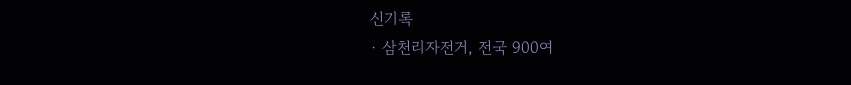신기록
· 삼천리자전거, 전국 900여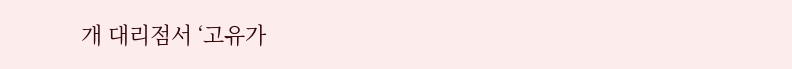개 대리점서 ‘고유가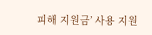피해 지원금’ 사용 지원